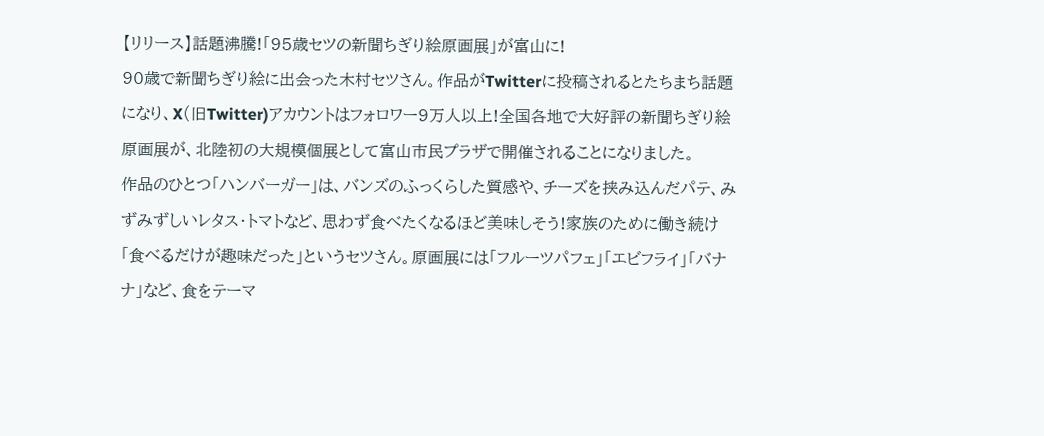【リリース】話題沸騰!「95歳セツの新聞ちぎり絵原画展」が富山に!
90歳で新聞ちぎり絵に出会った木村セツさん。作品がTwitterに投稿されるとたちまち話題になり、X(旧Twitter)アカウントはフォロワー9万人以上!全国各地で大好評の新聞ちぎり絵原画展が、北陸初の大規模個展として富山市民プラザで開催されることになりました。
作品のひとつ「ハンバーガー」は、バンズのふっくらした質感や、チーズを挟み込んだパテ、みずみずしいレタス・トマトなど、思わず食べたくなるほど美味しそう!家族のために働き続け「食べるだけが趣味だった」というセツさん。原画展には「フルーツパフェ」「エビフライ」「バナナ」など、食をテーマ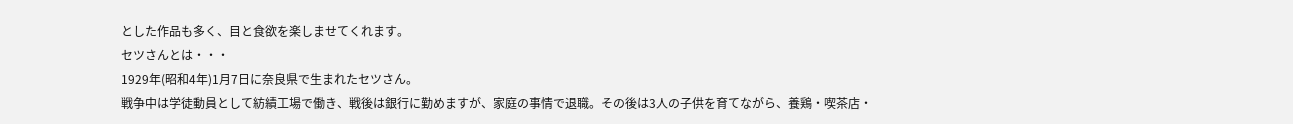とした作品も多く、目と食欲を楽しませてくれます。
セツさんとは・・・
1929年(昭和4年)1月7日に奈良県で生まれたセツさん。
戦争中は学徒動員として紡績工場で働き、戦後は銀行に勤めますが、家庭の事情で退職。その後は3人の子供を育てながら、養鶏・喫茶店・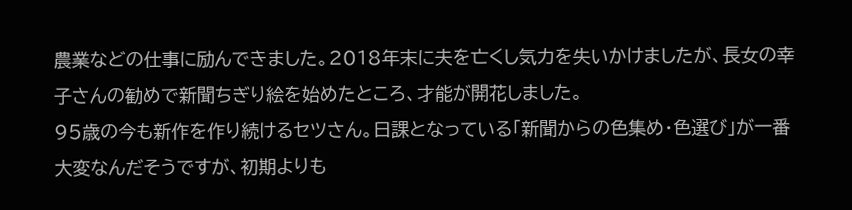農業などの仕事に励んできました。2018年末に夫を亡くし気力を失いかけましたが、長女の幸子さんの勧めで新聞ちぎり絵を始めたところ、才能が開花しました。
95歳の今も新作を作り続けるセツさん。日課となっている「新聞からの色集め・色選び」が一番大変なんだそうですが、初期よりも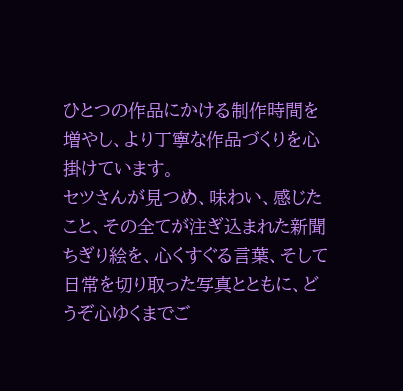ひとつの作品にかける制作時間を増やし、より丁寧な作品づくりを心掛けています。
セツさんが見つめ、味わい、感じたこと、その全てが注ぎ込まれた新聞ちぎり絵を、心くすぐる言葉、そして日常を切り取った写真とともに、どうぞ心ゆくまでご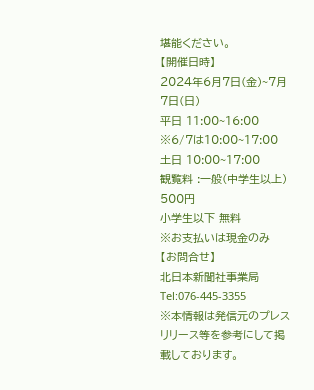堪能ください。
【開催日時】
2024年6月7日(金)~7月7日(日)
平日 11:00~16:00 ※6/7は10:00~17:00
土日 10:00~17:00
観覧料 :一般(中学生以上) 500円
小学生以下 無料
※お支払いは現金のみ
【お問合せ】
北日本新聞社事業局
Tel:076-445-3355
※本情報は発信元のプレスリリース等を参考にして掲載しております。